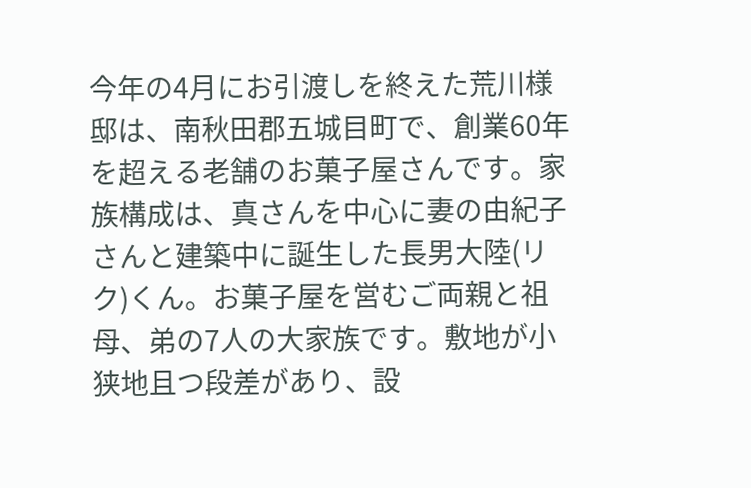今年の4月にお引渡しを終えた荒川様邸は、南秋田郡五城目町で、創業60年を超える老舗のお菓子屋さんです。家族構成は、真さんを中心に妻の由紀子さんと建築中に誕生した長男大陸(リク)くん。お菓子屋を営むご両親と祖母、弟の7人の大家族です。敷地が小狭地且つ段差があり、設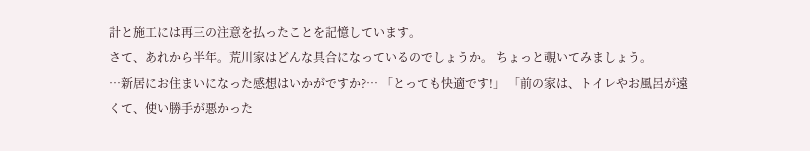計と施工には再三の注意を払ったことを記憶しています。
さて、あれから半年。荒川家はどんな具合になっているのでしょうか。 ちょっと覗いてみましょう。
…新居にお住まいになった感想はいかがですか?… 「とっても快適です!」 「前の家は、トイレやお風呂が遠くて、使い勝手が悪かった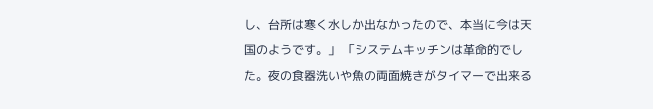し、台所は寒く水しか出なかったので、本当に今は天国のようです。」 「システムキッチンは革命的でした。夜の食器洗いや魚の両面焼きがタイマーで出来る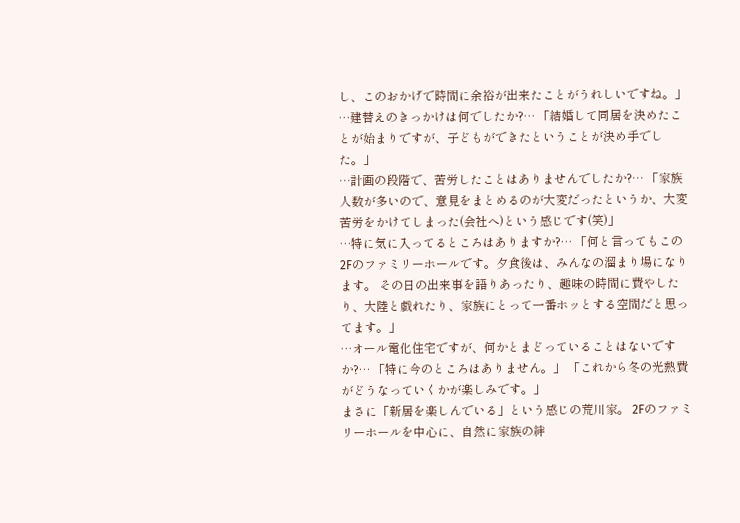し、このおかげで時間に余裕が出来たことがうれしいですね。」
…建替えのきっかけは何でしたか?… 「結婚して同居を決めたことが始まりですが、子どもができたということが決め手でした。」
…計画の段階で、苦労したことはありませんでしたか?… 「家族人数が多いので、意見をまとめるのが大変だったというか、大変苦労をかけてしまった(会社へ)という感じです(笑)」
…特に気に入ってるところはありますか?… 「何と言ってもこの2Fのファミリーホールです。夕食後は、みんなの溜まり場になります。 その日の出来事を語りあったり、趣味の時間に費やしたり、大陸と戯れたり、家族にとって一番ホッとする空間だと思ってます。」
…オール電化住宅ですが、何かとまどっていることはないですか?… 「特に今のところはありません。」 「これから冬の光熱費がどうなっていくかが楽しみです。」
まさに「新居を楽しんでいる」という感じの荒川家。 2Fのファミリーホールを中心に、自然に家族の絆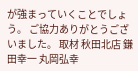が強まっていくことでしょう。 ご協力ありがとうございました。 取材 秋田北店 鎌田幸一 丸岡弘幸